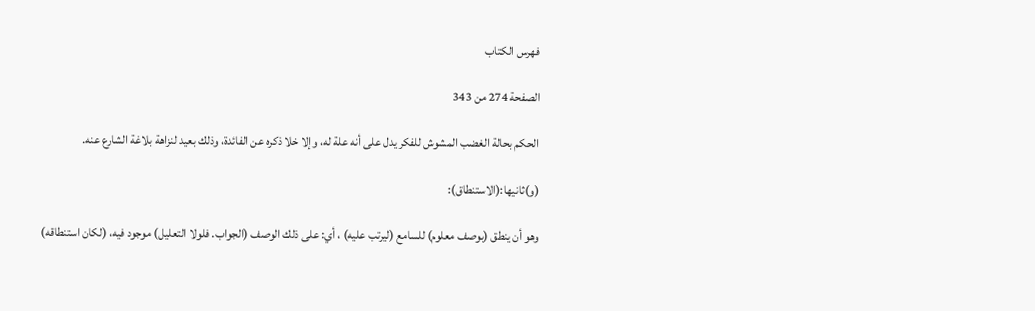فهرس الكتاب

الصفحة 274 من 343

الحكم بحالة الغضب المشوش للفكر يدل على أنه علة له، وإلا خلا ذكره عن الفائدة، وذلك بعيد لنزاهة بلاغة الشارع عنه.

(و)ثانيها:(الاستنطاق):

وهو أن ينطق (بوصف معلوم) للسامع (ليرتب عليه) ، أي: على ذلك الوصف (الجواب. فلولا التعليل) موجود فيه، (لكان استنطاقه)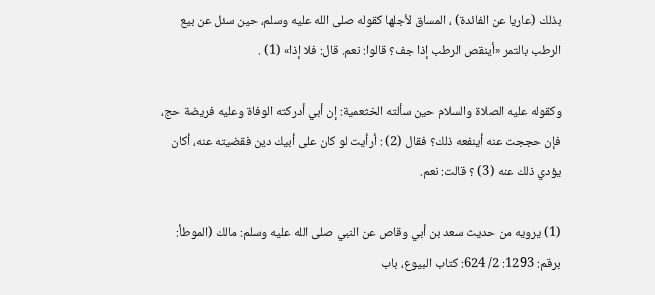بذلك (عاريا عن الفائدة) ، المساق لأجلها كقوله صلى الله عليه وسلم، حين سئل عن بيع الرطب بالتمر «أينقص الرطب إذا جف؟ قالوا: نعم. قال: فلا إذا» (1) .

وكقوله عليه الصلاة والسلام حين سألته الخثعمية: إن أبي أدركته الوفاة وعليه فريضة حج، فإن حججت عنه أينفعه ذلك؟ فقال (2) : أرأيت لو كان على أبيك دين فقضيته عنه، أكان يؤدي ذلك عنه (3) ؟ قالت: نعم.

(1) يرويه من حديث سعد بن أبي وقاص عن النبي صلى الله عليه وسلم: مالك (الموطأ: برقم: 1293: 2/ 624: كتاب البيوع، باب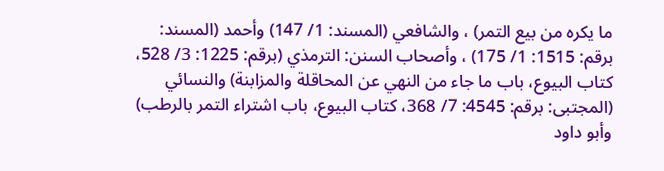ما يكره من بيع التمر) ، والشافعي (المسند: 1/ 147) وأحمد (المسند: برقم: 1515: 1/ 175) ، وأصحاب السنن: الترمذي (برقم: 1225: 3/ 528، كتاب البيوع، باب ما جاء من النهي عن المحاقلة والمزابنة) والنسائي (المجتبى: برقم: 4545: 7/ 368، كتاب البيوع، باب اشتراء التمر بالرطب) وأبو داود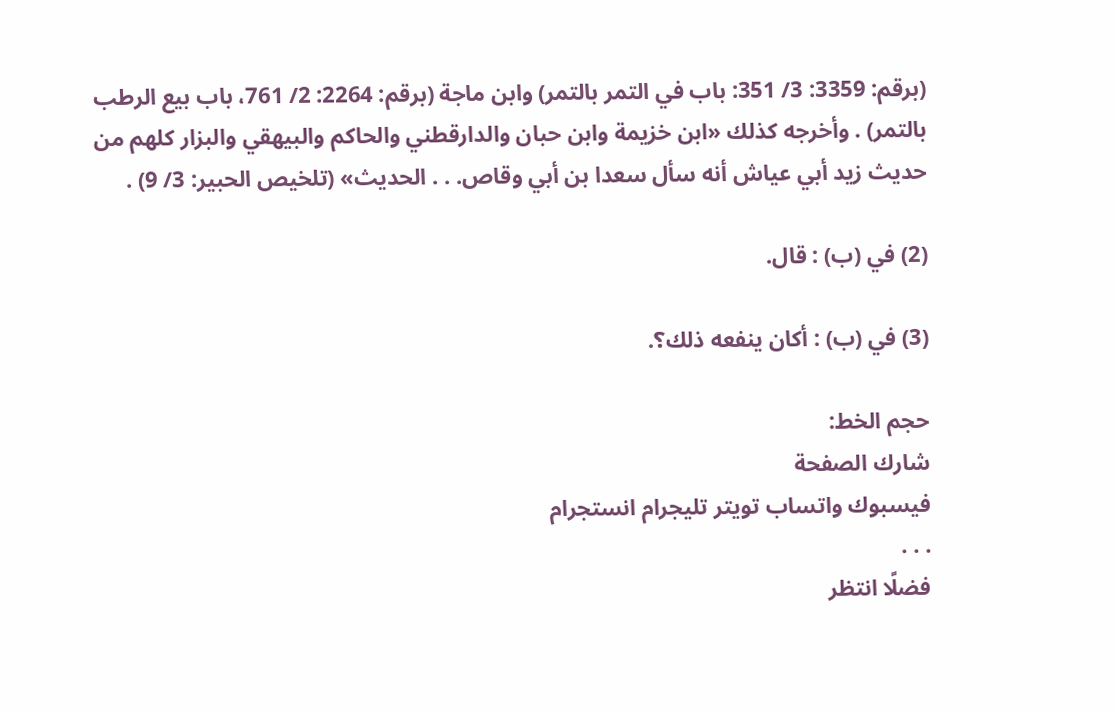(برقم: 3359: 3/ 351: باب في التمر بالتمر) وابن ماجة (برقم: 2264: 2/ 761، باب بيع الرطب بالتمر) . وأخرجه كذلك «ابن خزيمة وابن حبان والدارقطني والحاكم والبيهقي والبزار كلهم من حديث زيد أبي عياش أنه سأل سعدا بن أبي وقاص. . . الحديث» (تلخيص الحبير: 3/ 9) .

(2) في (ب) : قال.

(3) في (ب) : أكان ينفعه ذلك؟.

حجم الخط:
شارك الصفحة
فيسبوك واتساب تويتر تليجرام انستجرام
. . .
فضلًا انتظر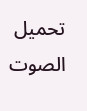تحميل الصوت